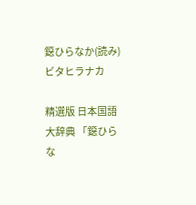鐚ひらなか(読み)ビタヒラナカ

精選版 日本国語大辞典 「鐚ひらな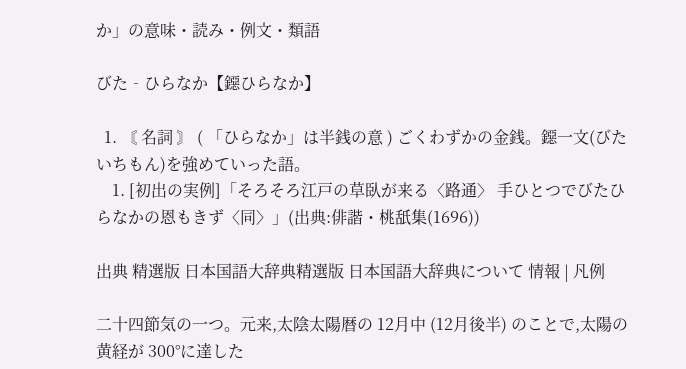か」の意味・読み・例文・類語

びた‐ひらなか【鐚ひらなか】

  1. 〘 名詞 〙 ( 「ひらなか」は半銭の意 ) ごくわずかの金銭。鐚一文(びたいちもん)を強めていった語。
    1. [初出の実例]「そろそろ江戸の草臥が来る〈路通〉 手ひとつでびたひらなかの恩もきず〈同〉」(出典:俳諧・桃舐集(1696))

出典 精選版 日本国語大辞典精選版 日本国語大辞典について 情報 | 凡例

二十四節気の一つ。元来,太陰太陽暦の 12月中 (12月後半) のことで,太陽の黄経が 300°に達した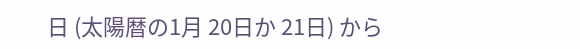日 (太陽暦の1月 20日か 21日) から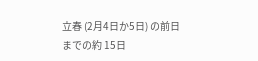立春 (2月4日か5日) の前日までの約 15日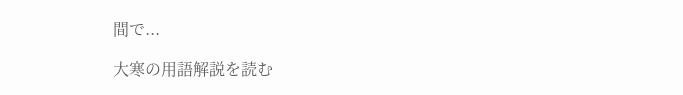間で...

大寒の用語解説を読む